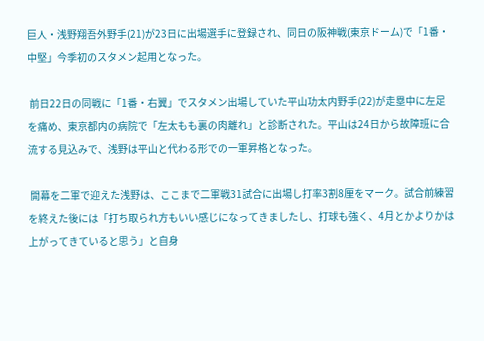巨人・浅野翔吾外野手(21)が23日に出場選手に登録され、同日の阪神戦(東京ドーム)で「1番・中堅」今季初のスタメン起用となった。

 前日22日の同戦に「1番・右翼」でスタメン出場していた平山功太内野手(22)が走塁中に左足を痛め、東京都内の病院で「左太もも裏の肉離れ」と診断された。平山は24日から故障班に合流する見込みで、浅野は平山と代わる形での一軍昇格となった。

 開幕を二軍で迎えた浅野は、ここまで二軍戦31試合に出場し打率3割8厘をマーク。試合前練習を終えた後には「打ち取られ方もいい感じになってきましたし、打球も強く、4月とかよりかは上がってきていると思う」と自身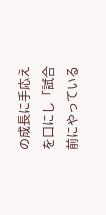の成長に手応えを口にし「試合前にやっている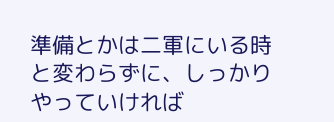準備とかは二軍にいる時と変わらずに、しっかりやっていければ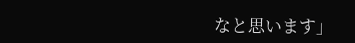なと思います」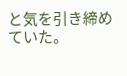と気を引き締めていた。